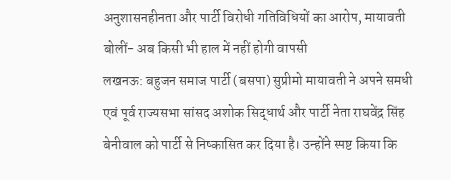अनुशासनहीनता और पार्टी विरोधी गतिविधियों का आरोप, मायावती बोलीं- अब किसी भी हाल में नहीं होगी वापसी
लखनऊ: बहुजन समाज पार्टी (बसपा) सुप्रीमो मायावती ने अपने समधी एवं पूर्व राज्यसभा सांसद अशोक सिद्धार्थ और पार्टी नेता राघवेंद्र सिंह बेनीवाल को पार्टी से निष्कासित कर दिया है। उन्होंने स्पष्ट किया कि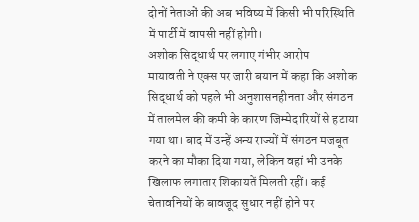दोनों नेताओं की अब भविष्य में किसी भी परिस्थिति में पार्टी में वापसी नहीं होगी।
अशोक सिद्धार्थ पर लगाए गंभीर आरोप
मायावती ने एक्स पर जारी बयान में कहा कि अशोक सिद्धार्थ को पहले भी अनुशासनहीनता और संगठन में तालमेल की कमी के कारण जिम्मेदारियों से हटाया गया था। बाद में उन्हें अन्य राज्यों में संगठन मजबूत करने का मौका दिया गया, लेकिन वहां भी उनके खिलाफ लगातार शिकायतें मिलती रहीं। कई चेतावनियों के बावजूद सुधार नहीं होने पर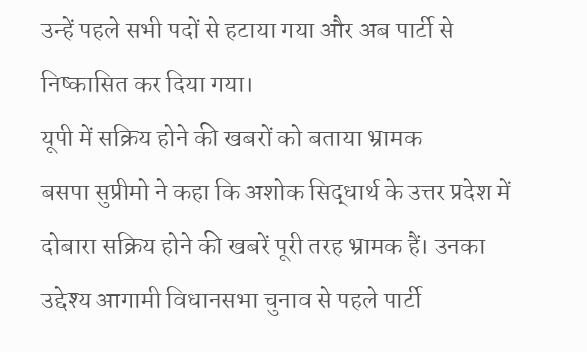उन्हें पहले सभी पदों से हटाया गया और अब पार्टी से निष्कासित कर दिया गया।
यूपी में सक्रिय होने की खबरों को बताया भ्रामक
बसपा सुप्रीमो ने कहा कि अशोक सिद्धार्थ के उत्तर प्रदेश में दोबारा सक्रिय होने की खबरें पूरी तरह भ्रामक हैं। उनका उद्देश्य आगामी विधानसभा चुनाव से पहले पार्टी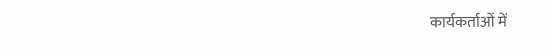कार्यकर्ताओं में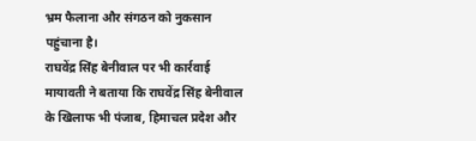भ्रम फैलाना और संगठन को नुकसान पहुंचाना है।
राघवेंद्र सिंह बेनीवाल पर भी कार्रवाई
मायावती ने बताया कि राघवेंद्र सिंह बेनीवाल के खिलाफ भी पंजाब, हिमाचल प्रदेश और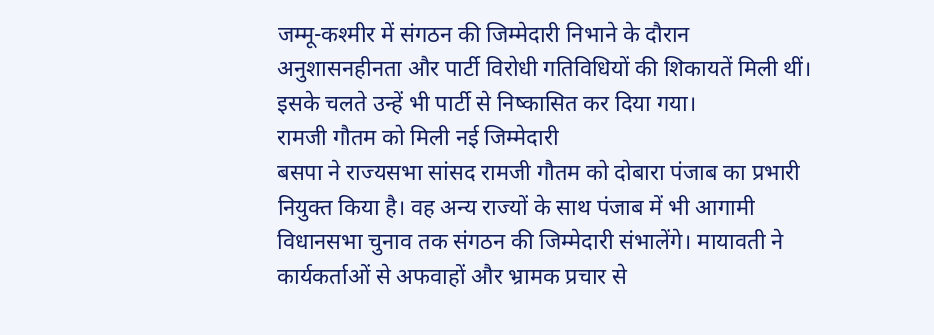जम्मू-कश्मीर में संगठन की जिम्मेदारी निभाने के दौरान अनुशासनहीनता और पार्टी विरोधी गतिविधियों की शिकायतें मिली थीं। इसके चलते उन्हें भी पार्टी से निष्कासित कर दिया गया।
रामजी गौतम को मिली नई जिम्मेदारी
बसपा ने राज्यसभा सांसद रामजी गौतम को दोबारा पंजाब का प्रभारी नियुक्त किया है। वह अन्य राज्यों के साथ पंजाब में भी आगामी विधानसभा चुनाव तक संगठन की जिम्मेदारी संभालेंगे। मायावती ने कार्यकर्ताओं से अफवाहों और भ्रामक प्रचार से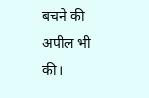बचने की अपील भी की।